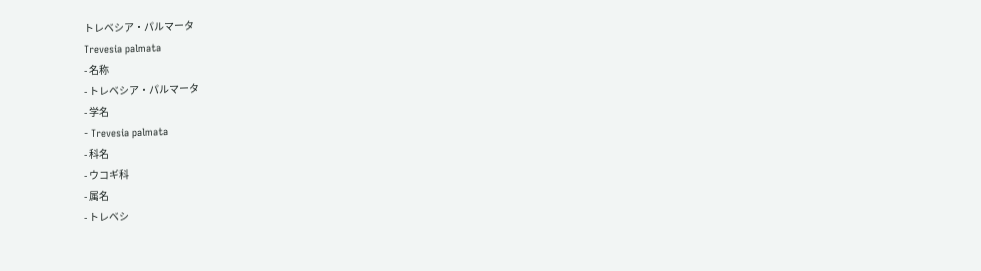トレベシア・パルマータ
Trevesia palmata
- 名称
- トレベシア・パルマータ
- 学名
- Trevesia palmata
- 科名
- ウコギ科
- 属名
- トレベシ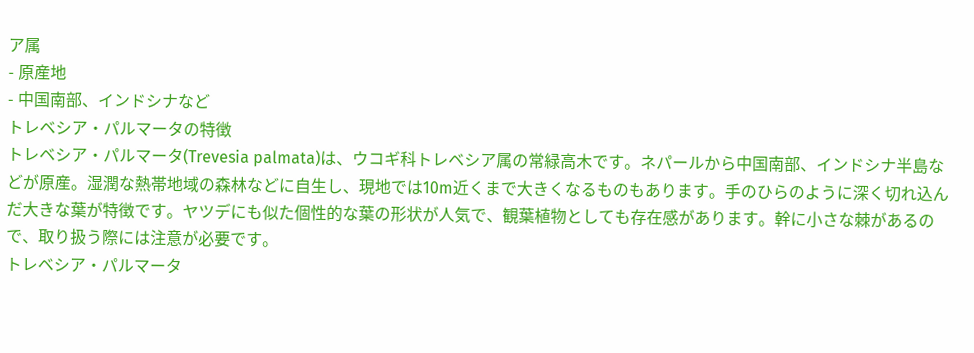ア属
- 原産地
- 中国南部、インドシナなど
トレベシア・パルマータの特徴
トレベシア・パルマータ(Trevesia palmata)は、ウコギ科トレベシア属の常緑高木です。ネパールから中国南部、インドシナ半島などが原産。湿潤な熱帯地域の森林などに自生し、現地では10m近くまで大きくなるものもあります。手のひらのように深く切れ込んだ大きな葉が特徴です。ヤツデにも似た個性的な葉の形状が人気で、観葉植物としても存在感があります。幹に小さな棘があるので、取り扱う際には注意が必要です。
トレベシア・パルマータ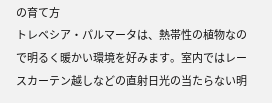の育て方
トレベシア・パルマータは、熱帯性の植物なので明るく暖かい環境を好みます。室内ではレースカーテン越しなどの直射日光の当たらない明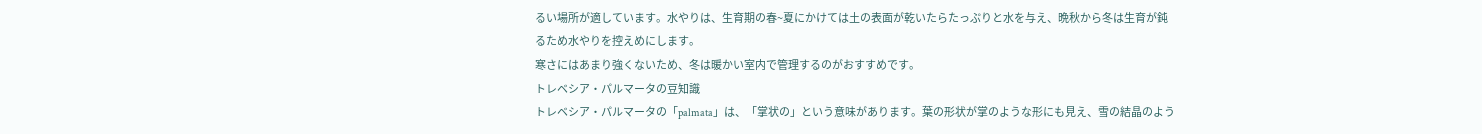るい場所が適しています。水やりは、生育期の春~夏にかけては土の表面が乾いたらたっぷりと水を与え、晩秋から冬は生育が鈍るため水やりを控えめにします。
寒さにはあまり強くないため、冬は暖かい室内で管理するのがおすすめです。
トレベシア・パルマータの豆知識
トレベシア・パルマータの「palmata」は、「掌状の」という意味があります。葉の形状が掌のような形にも見え、雪の結晶のよう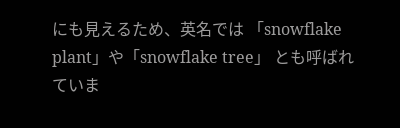にも見えるため、英名では 「snowflake plant」や「snowflake tree」 とも呼ばれていま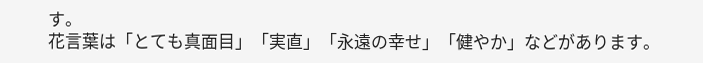す。
花言葉は「とても真面目」「実直」「永遠の幸せ」「健やか」などがあります。